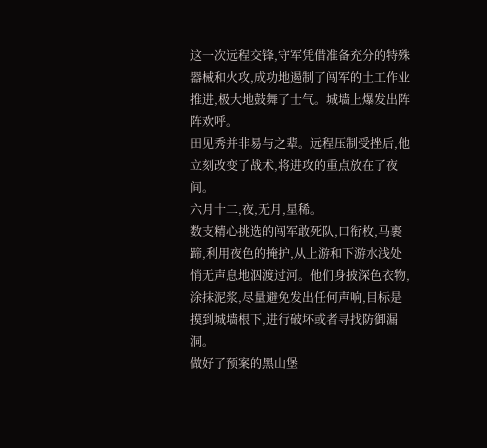这一次远程交锋,守军凭借准备充分的特殊器械和火攻,成功地遏制了闯军的土工作业推进,极大地鼓舞了士气。城墙上爆发出阵阵欢呼。
田见秀并非易与之辈。远程压制受挫后,他立刻改变了战术,将进攻的重点放在了夜间。
六月十二,夜,无月,星稀。
数支精心挑选的闯军敢死队,口衔枚,马裹蹄,利用夜色的掩护,从上游和下游水浅处悄无声息地泅渡过河。他们身披深色衣物,涂抹泥浆,尽量避免发出任何声响,目标是摸到城墙根下,进行破坏或者寻找防御漏洞。
做好了预案的黑山堡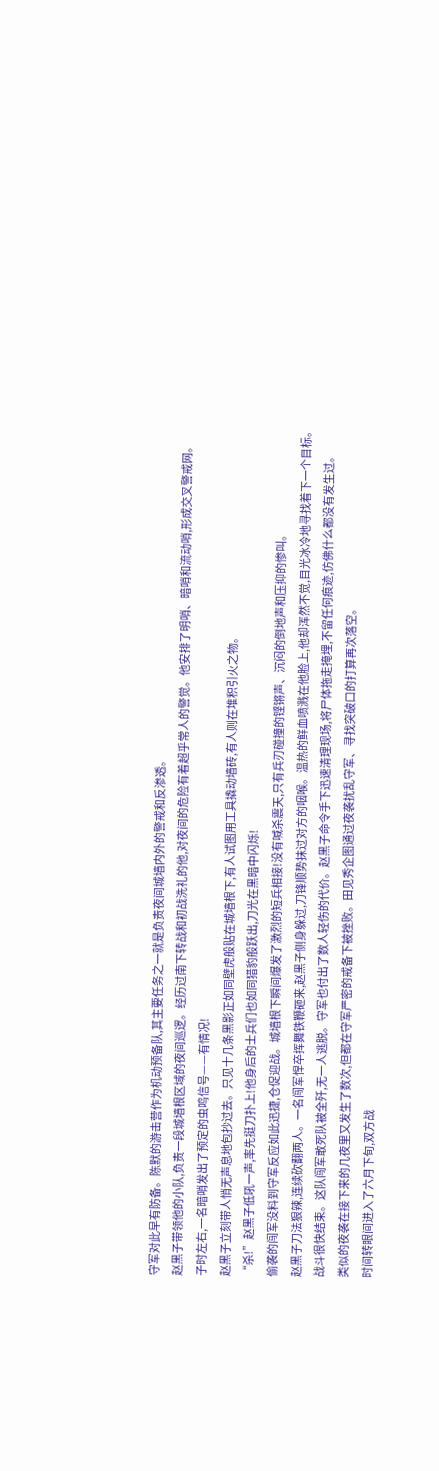守军对此早有防备。陈默的游击营作为机动预备队,其主要任务之一就是负责夜间城墙内外的警戒和反渗透。
赵黑子带领他的小队,负责一段城墙根区域的夜间巡逻。经历过南下转战和初战洗礼的他,对夜间的危险有着超乎常人的警觉。他安排了明哨、暗哨和流动哨,形成交叉警戒网。
子时左右,一名暗哨发出了预定的虫鸣信号——有情况!
赵黑子立刻带人悄无声息地包抄过去。只见十几条黑影正如同壁虎般贴在城墙根下,有人试图用工具撬动墙砖,有人则在堆积引火之物。
“杀!”赵黑子低吼一声,率先挺刀扑上!他身后的士兵们也如同猎豹般跃出,刀光在黑暗中闪烁!
偷袭的闯军没料到守军反应如此迅捷,仓促迎战。城墙根下瞬间爆发了激烈的短兵相接!没有喊杀震天,只有兵刃碰撞的铿锵声、沉闷的倒地声和压抑的惨叫。
赵黑子刀法狠辣,连续砍翻两人。一名闯军悍卒挥舞铁鞭砸来,赵黑子侧身躲过,刀锋顺势抹过对方的咽喉。温热的鲜血喷溅在他脸上,他却浑然不觉,目光冰冷地寻找着下一个目标。
战斗很快结束。这队闯军敢死队被全歼,无一人逃脱。守军也付出了数人轻伤的代价。赵黑子命令手下迅速清理现场,将尸体拖走掩埋,不留任何痕迹,仿佛什么都没有发生过。
类似的夜袭在接下来的几夜里又发生了数次,但都在守军严密的戒备下被挫败。田见秀企图通过夜袭扰乱守军、寻找突破口的打算再次落空。
时间转眼间进入了六月下旬,双方战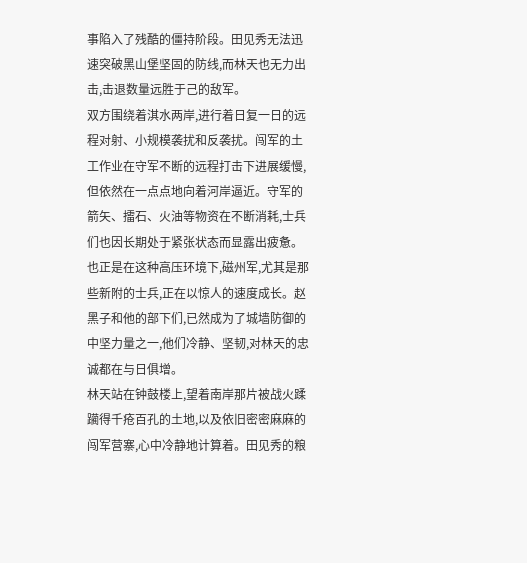事陷入了残酷的僵持阶段。田见秀无法迅速突破黑山堡坚固的防线,而林天也无力出击,击退数量远胜于己的敌军。
双方围绕着淇水两岸,进行着日复一日的远程对射、小规模袭扰和反袭扰。闯军的土工作业在守军不断的远程打击下进展缓慢,但依然在一点点地向着河岸逼近。守军的箭矢、擂石、火油等物资在不断消耗,士兵们也因长期处于紧张状态而显露出疲惫。
也正是在这种高压环境下,磁州军,尤其是那些新附的士兵,正在以惊人的速度成长。赵黑子和他的部下们,已然成为了城墙防御的中坚力量之一,他们冷静、坚韧,对林天的忠诚都在与日俱增。
林天站在钟鼓楼上,望着南岸那片被战火蹂躏得千疮百孔的土地,以及依旧密密麻麻的闯军营寨,心中冷静地计算着。田见秀的粮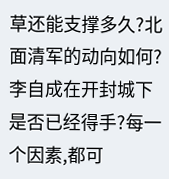草还能支撑多久?北面清军的动向如何?李自成在开封城下是否已经得手?每一个因素,都可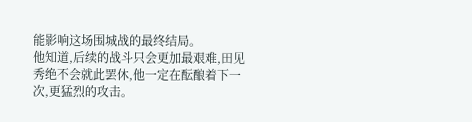能影响这场围城战的最终结局。
他知道,后续的战斗只会更加最艰难,田见秀绝不会就此罢休,他一定在酝酿着下一次,更猛烈的攻击。